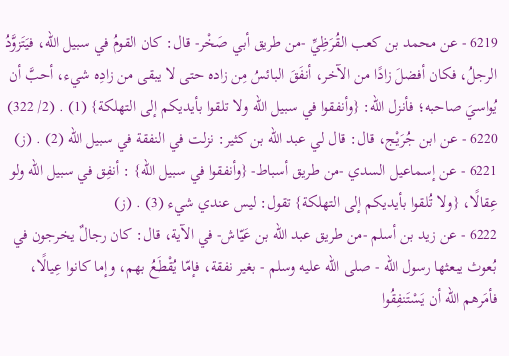6219 - عن محمد بن كعب القُرَظِيِّ -من طريق أبي صَخْر- قال: كان القومُ في سبيل الله، فيَتَزوَّدُ الرجلُ، فكان أفضلَ زادًا من الآخر، أنفَقَ البائسُ مِن زاده حتى لا يبقى من زادِه شيء، أحبَّ أن يُواسيَ صاحبه؛ فأنزل الله: {وأنفقوا في سبيل الله ولا تلقوا بأيديكم إلى التهلكة} (1) . (2/ 322)
6220 - عن ابن جُرَيْج، قال: قال لي عبد الله بن كثير: نزلت في النفقة في سبيل الله (2) . (ز)
6221 - عن إسماعيل السدي -من طريق أسباط- {وأنفقوا في سبيل الله} : أنفِق في سبيل الله ولو عِقالًا، {ولا تُلقوا بأيديكم إلى التهلكة} تقول: ليس عندي شيء (3) . (ز)
6222 - عن زيد بن أسلم -من طريق عبد الله بن عَيّاش- في الآية، قال: كان رجالٌ يخرجون في بُعوث يبعثها رسول الله - صلى الله عليه وسلم - بغير نفقة، فإمّا يُقْطَعُ بهم، وإما كانوا عِيالًا، فأمَرهم الله أن يَسْتَنفِقُوا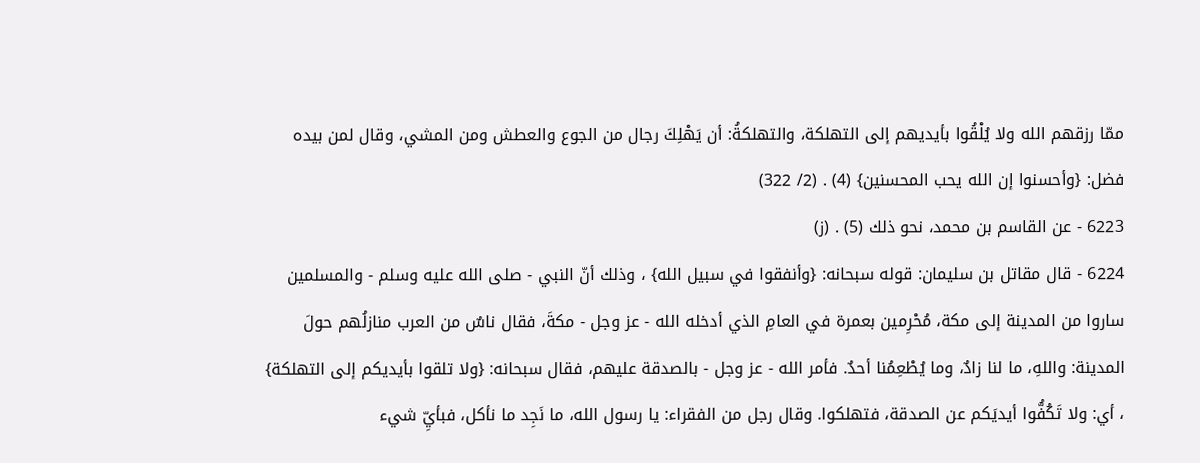ممّا رزقهم الله ولا يُلْقُوا بأيديهم إلى التهلكة، والتهلكةُ: أن يَهْلِكَ رجال من الجوع والعطش ومن المشي، وقال لمن بيده فضل: {وأحسنوا إن الله يحب المحسنين} (4) . (2/ 322)
6223 - عن القاسم بن محمد، نحو ذلك (5) . (ز)
6224 - قال مقاتل بن سليمان: قوله سبحانه: {وأنفقوا في سبيل الله} ، وذلك أنّ النبي - صلى الله عليه وسلم - والمسلمين ساروا من المدينة إلى مكة، مُحْرِمين بعمرة في العامِ الذي أدخله الله - عز وجل - مكةَ، فقال ناسٌ من العرب منازلُهم حولَ المدينة: واللهِ، ما لنا زادٌ، وما يُطْعِمُنا أحدٌ. فأمر الله - عز وجل - بالصدقة عليهم، فقال سبحانه: {ولا تلقوا بأيديكم إلى التهلكة} ، أي: ولا تَكُفُّوا أيديَكم عن الصدقة، فتهلكوا. وقال رجل من الفقراء: يا رسول الله، ما نَجِد ما نأكل، فبأيِّ شيء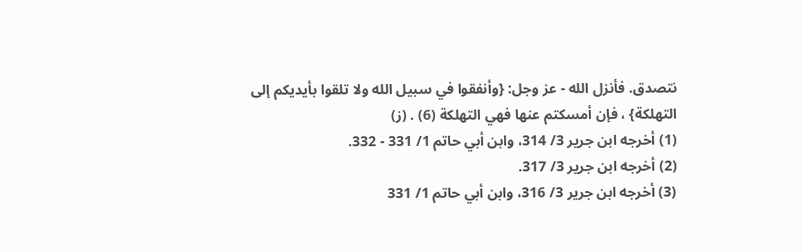نتصدق. فأنزل الله - عز وجل: {وأنفقوا في سبيل الله ولا تلقوا بأيديكم إلى التهلكة} ، فإن أمسكتم عنها فهي التهلكة (6) . (ز)
(1) أخرجه ابن جرير 3/ 314، وابن أبي حاتم 1/ 331 - 332.
(2) أخرجه ابن جرير 3/ 317.
(3) أخرجه ابن جرير 3/ 316، وابن أبي حاتم 1/ 331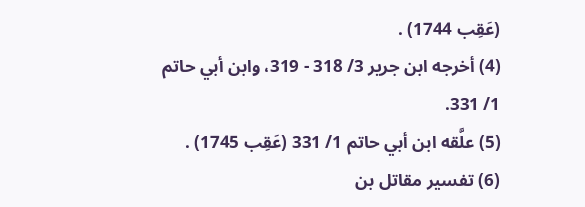(عَقِب 1744) .
(4) أخرجه ابن جرير 3/ 318 - 319، وابن أبي حاتم 1/ 331.
(5) علَّقه ابن أبي حاتم 1/ 331 (عَقِب 1745) .
(6) تفسير مقاتل بن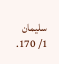سليمان 1/ 170.